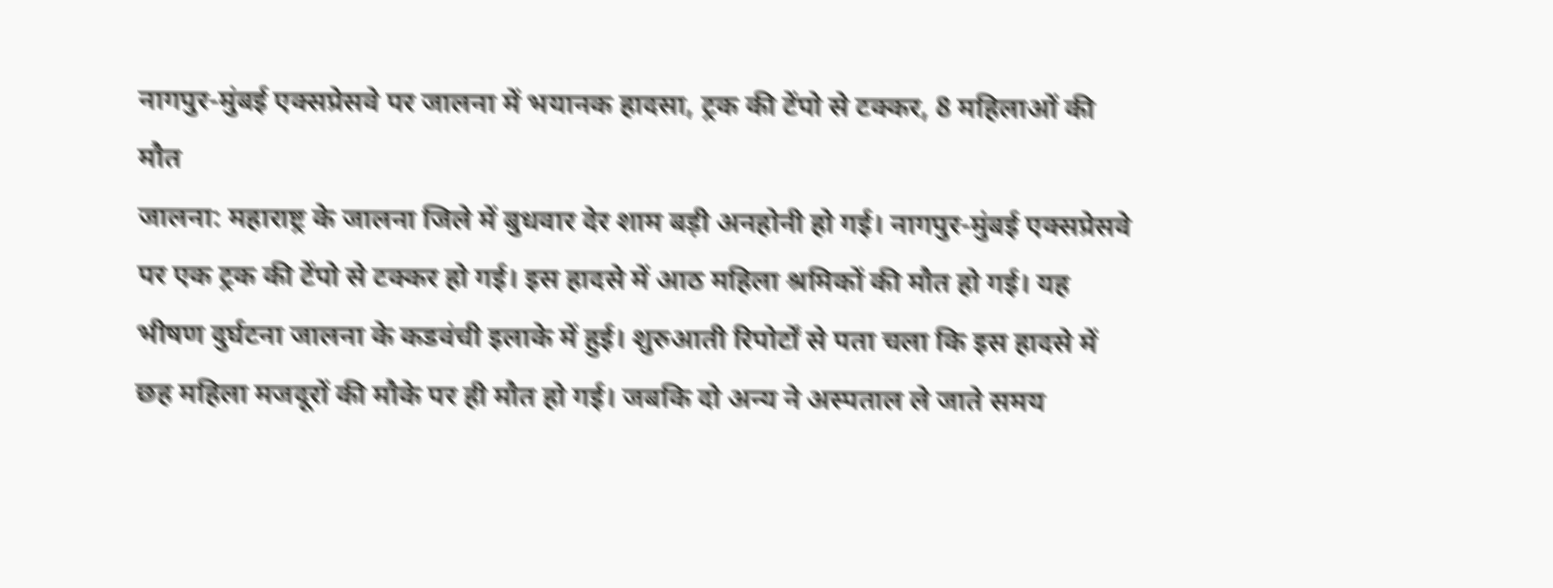नागपुर-मुंबई एक्सप्रेसवे पर जालना में भयानक हादसा, ट्रक की टेंपो से टक्कर, 8 महिलाओं की मौत
जालना: महाराष्ट्र के जालना जिले में बुधवार देर शाम बड़ी अनहोनी हो गई। नागपुर-मुंबई एक्सप्रेसवे पर एक ट्रक की टेंपो से टक्कर हो गई। इस हादसे में आठ महिला श्रमिकों की मौत हो गई। यह भीषण दुर्घटना जालना के कडवंची इलाके में हुई। शुरुआती रिपोर्टों से पता चला कि इस हादसे में छह महिला मजदूरों की मौके पर ही मौत हो गई। जबकि दो अन्य ने अस्पताल ले जाते समय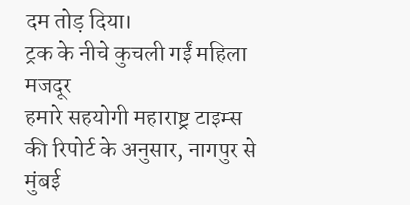दम तोड़ दिया।
ट्रक के नीचे कुचली गईं महिला मजदूर
हमारे सहयोगी महाराष्ट्र टाइम्स की रिपोर्ट के अनुसार, नागपुर से मुंबई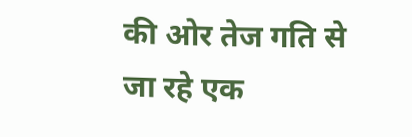की ओर तेज गति से जा रहे एक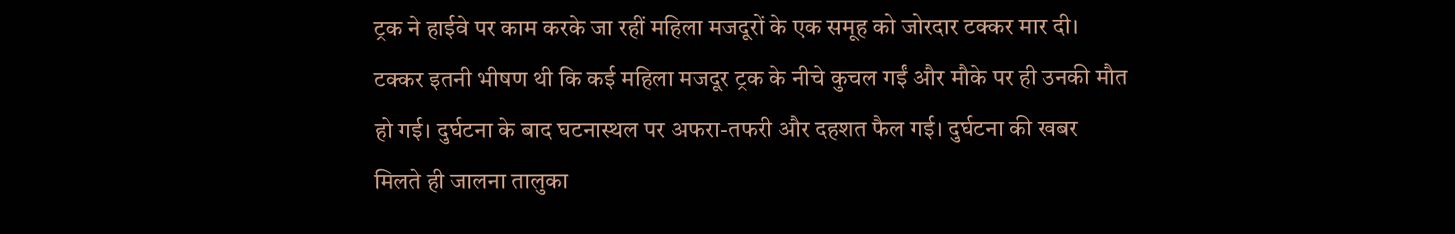ट्रक ने हाईवे पर काम करके जा रहीं महिला मजदूरों के एक समूह को जोरदार टक्कर मार दी। टक्कर इतनी भीषण थी कि कई महिला मजदूर ट्रक के नीचे कुचल गईं और मौके पर ही उनकी मौत हो गई। दुर्घटना के बाद घटनास्थल पर अफरा-तफरी और दहशत फैल गई। दुर्घटना की खबर मिलते ही जालना तालुका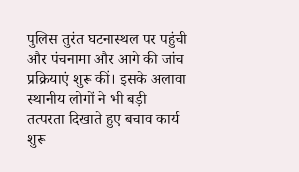पुलिस तुरंत घटनास्थल पर पहुंची और पंचनामा और आगे की जांच प्रक्रियाएं शुरू कीं। इसके अलावा स्थानीय लोगों ने भी बड़ी तत्परता दिखाते हुए बचाव कार्य शुरू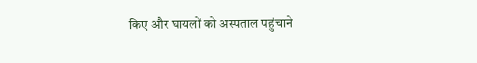किए और घायलों को अस्पताल पहुंचाने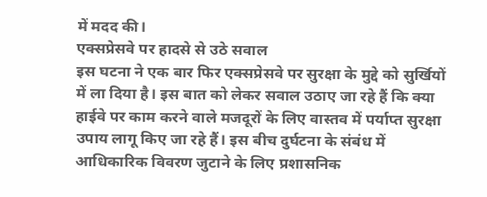में मदद की।
एक्सप्रेसवे पर हादसे से उठे सवाल
इस घटना ने एक बार फिर एक्सप्रेसवे पर सुरक्षा के मुद्दे को सुर्खियों में ला दिया है। इस बात को लेकर सवाल उठाए जा रहे हैं कि क्या हाईवे पर काम करने वाले मजदूरों के लिए वास्तव में पर्याप्त सुरक्षा उपाय लागू किए जा रहे हैं। इस बीच दुर्घटना के संबंध में आधिकारिक विवरण जुटाने के लिए प्रशासनिक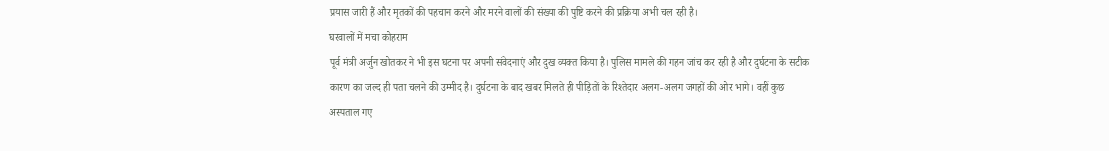प्रयास जारी हैं और मृतकों की पहचान करने और मरने वालों की संख्या की पुष्टि करने की प्रक्रिया अभी चल रही है।
घरवालों में मचा कोहराम
पूर्व मंत्री अर्जुन खोतकर ने भी इस घटना पर अपनी संवेदनाएं और दुख व्यक्त किया है। पुलिस मामले की गहन जांच कर रही है और दुर्घटना के सटीक कारण का जल्द ही पता चलने की उम्मीद है। दुर्घटना के बाद खबर मिलते ही पीड़ितों के रिश्तेदार अलग-अलग जगहों की ओर भागे। वहीं कुछ अस्पताल गए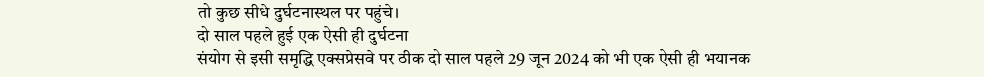तो कुछ सीधे दुर्घटनास्थल पर पहुंचे।
दो साल पहले हुई एक ऐसी ही दुर्घटना
संयोग से इसी समृद्धि एक्सप्रेसवे पर ठीक दो साल पहले 29 जून 2024 को भी एक ऐसी ही भयानक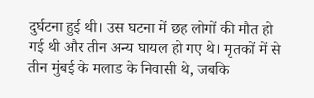दुर्घटना हुई थी। उस घटना में छह लोगों की मौत हो गई थी और तीन अन्य घायल हो गए थे। मृतकों में से तीन मुंबई के मलाड के निवासी थे, जबकि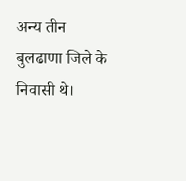अन्य तीन बुलढाणा जिले के निवासी थे।